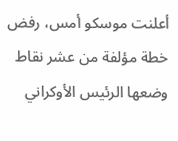أعلنت موسكو أمس، رفض خطة مؤلفة من عشر نقاط وضعها الرئيس الأوكراني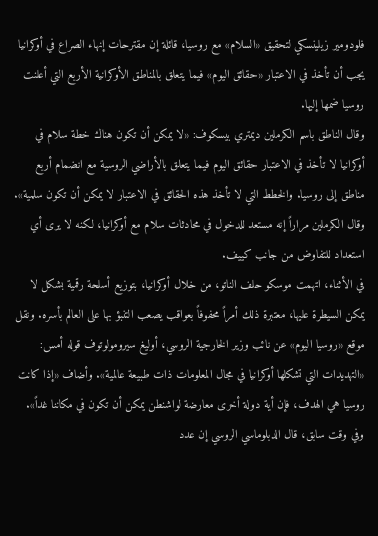فلودومير زيلينسكي لتحقيق «السلام» مع روسيا، قائلة إن مقترحات إنهاء الصراع في أوكرانيا يجب أن تأخذ في الاعتبار «حقائق اليوم» فيما يتعلق بالمناطق الأوكرانية الأربع التي أعلنت روسيا ضمها إليها.
وقال الناطق باسم الكرملين ديمتري بيسكوف: «لا يمكن أن تكون هناك خطة سلام في أوكرانيا لا تأخذ في الاعتبار حقائق اليوم فيما يتعلق بالأراضي الروسية مع انضمام أربع مناطق إلى روسيا. والخطط التي لا تأخذ هذه الحقائق في الاعتبار لا يمكن أن تكون سلمية».
وقال الكرملين مراراً إنه مستعد للدخول في محادثات سلام مع أوكرانيا، لكنه لا يرى أي استعداد للتفاوض من جانب كييف.
في الأثناء، اتهمت موسكو حلف الناتو، من خلال أوكرانيا، بتوزيع أسلحة رقمية بشكل لا يمكن السيطرة عليها، معتبرة ذلك أمراً محفوفاً بعواقب يصعب التنبؤ بها على العالم بأسره. ونقل موقع «روسيا اليوم» عن نائب وزير الخارجية الروسي، أوليغ سيرومولوتوف قوله أمس: «التهديدات التي تشكلها أوكرانيا في مجال المعلومات ذات طبيعة عالمية». وأضاف «إذا كانت روسيا هي الهدف، فإن أية دولة أخرى معارضة لواشنطن يمكن أن تكون في مكاننا غداً».
وفي وقت سابق، قال الدبلوماسي الروسي إن عدد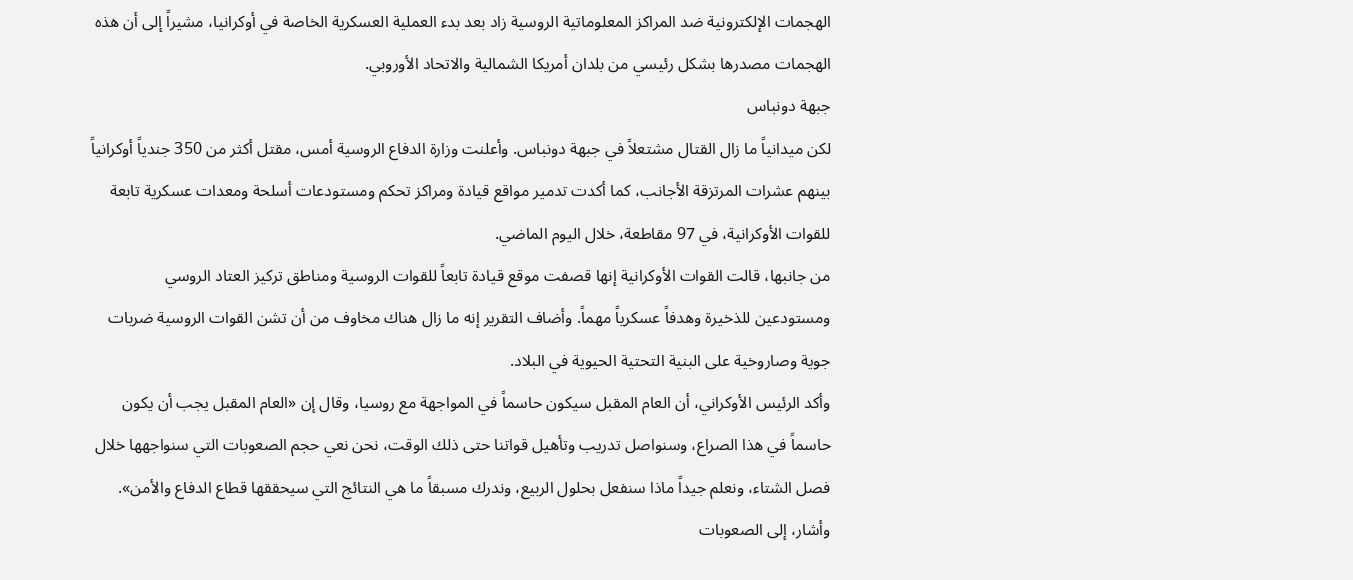الهجمات الإلكترونية ضد المراكز المعلوماتية الروسية زاد بعد بدء العملية العسكرية الخاصة في أوكرانيا، مشيراً إلى أن هذه الهجمات مصدرها بشكل رئيسي من بلدان أمريكا الشمالية والاتحاد الأوروبي.
جبهة دونباس
لكن ميدانياً ما زال القتال مشتعلاً في جبهة دونباس. وأعلنت وزارة الدفاع الروسية أمس، مقتل أكثر من 350 جندياً أوكرانياً بينهم عشرات المرتزقة الأجانب، كما أكدت تدمير مواقع قيادة ومراكز تحكم ومستودعات أسلحة ومعدات عسكرية تابعة للقوات الأوكرانية، في 97 مقاطعة، خلال اليوم الماضي.
من جانبها، قالت القوات الأوكرانية إنها قصفت موقع قيادة تابعاً للقوات الروسية ومناطق تركيز العتاد الروسي ومستودعين للذخيرة وهدفاً عسكرياً مهماً. وأضاف التقرير إنه ما زال هناك مخاوف من أن تشن القوات الروسية ضربات جوية وصاروخية على البنية التحتية الحيوية في البلاد.
وأكد الرئيس الأوكراني، أن العام المقبل سيكون حاسماً في المواجهة مع روسيا، وقال إن «العام المقبل يجب أن يكون حاسماً في هذا الصراع، وسنواصل تدريب وتأهيل قواتنا حتى ذلك الوقت، نحن نعي حجم الصعوبات التي سنواجهها خلال فصل الشتاء، ونعلم جيداً ماذا سنفعل بحلول الربيع، وندرك مسبقاً ما هي النتائج التي سيحققها قطاع الدفاع والأمن». وأشار، إلى الصعوبات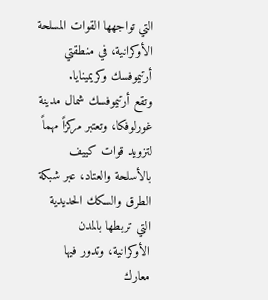التي تواجهها القوات المسلحة الأوكرانية، في منطقتي أرتيموفسك وكريمينايا.
وتقع أرتيموفسك شمال مدينة غورلوفكا، وتعتبر مركزاً مهماً لتزويد قوات كييف بالأسلحة والعتاد، عبر شبكة الطرق والسكك الحديدية التي تربطها بالمدن الأوكرانية، وتدور فيها معارك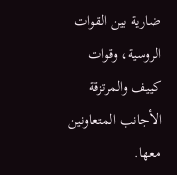ضارية بين القوات الروسية، وقوات كييف والمرتزقة الأجانب المتعاونين معها.